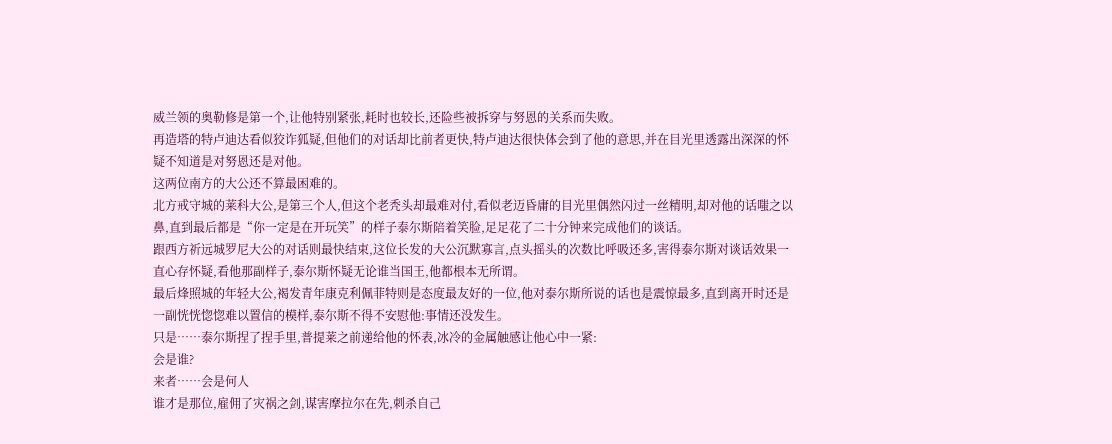威兰领的奥勒修是第一个,让他特别紧张,耗时也较长,还险些被拆穿与努恩的关系而失败。
再造塔的特卢迪达看似狡诈狐疑,但他们的对话却比前者更快,特卢迪达很快体会到了他的意思,并在目光里透露出深深的怀疑不知道是对努恩还是对他。
这两位南方的大公还不算最困难的。
北方戒守城的莱科大公,是第三个人,但这个老秃头却最难对付,看似老迈昏庸的目光里偶然闪过一丝精明,却对他的话嗤之以鼻,直到最后都是“你一定是在开玩笑”的样子泰尔斯陪着笑脸,足足花了二十分钟来完成他们的谈话。
跟西方祈远城罗尼大公的对话则最快结束,这位长发的大公沉默寡言,点头摇头的次数比呼吸还多,害得泰尔斯对谈话效果一直心存怀疑,看他那副样子,泰尔斯怀疑无论谁当国王,他都根本无所谓。
最后烽照城的年轻大公,褐发青年康克利佩菲特则是态度最友好的一位,他对泰尔斯所说的话也是震惊最多,直到离开时还是一副恍恍惚惚难以置信的模样,泰尔斯不得不安慰他:事情还没发生。
只是……泰尔斯捏了捏手里,普提莱之前递给他的怀表,冰冷的金属触感让他心中一紧:
会是谁?
来者……会是何人
谁才是那位,雇佣了灾祸之剑,谋害摩拉尔在先,刺杀自己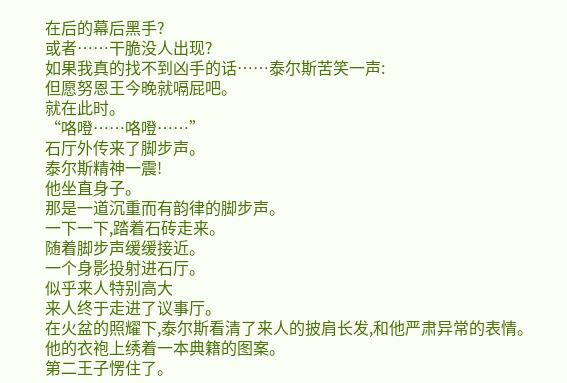在后的幕后黑手?
或者……干脆没人出现?
如果我真的找不到凶手的话……泰尔斯苦笑一声:
但愿努恩王今晚就嗝屁吧。
就在此时。
“咯噔……咯噔……”
石厅外传来了脚步声。
泰尔斯精神一震!
他坐直身子。
那是一道沉重而有韵律的脚步声。
一下一下,踏着石砖走来。
随着脚步声缓缓接近。
一个身影投射进石厅。
似乎来人特别高大
来人终于走进了议事厅。
在火盆的照耀下,泰尔斯看清了来人的披肩长发,和他严肃异常的表情。
他的衣袍上绣着一本典籍的图案。
第二王子愣住了。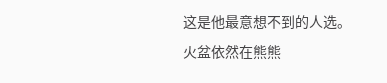这是他最意想不到的人选。
火盆依然在熊熊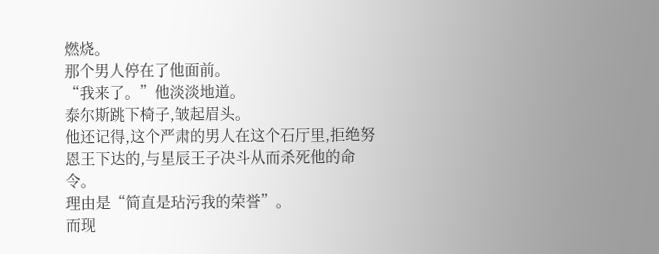燃烧。
那个男人停在了他面前。
“我来了。”他淡淡地道。
泰尔斯跳下椅子,皱起眉头。
他还记得,这个严肃的男人在这个石厅里,拒绝努恩王下达的,与星辰王子决斗从而杀死他的命令。
理由是“简直是玷污我的荣誉”。
而现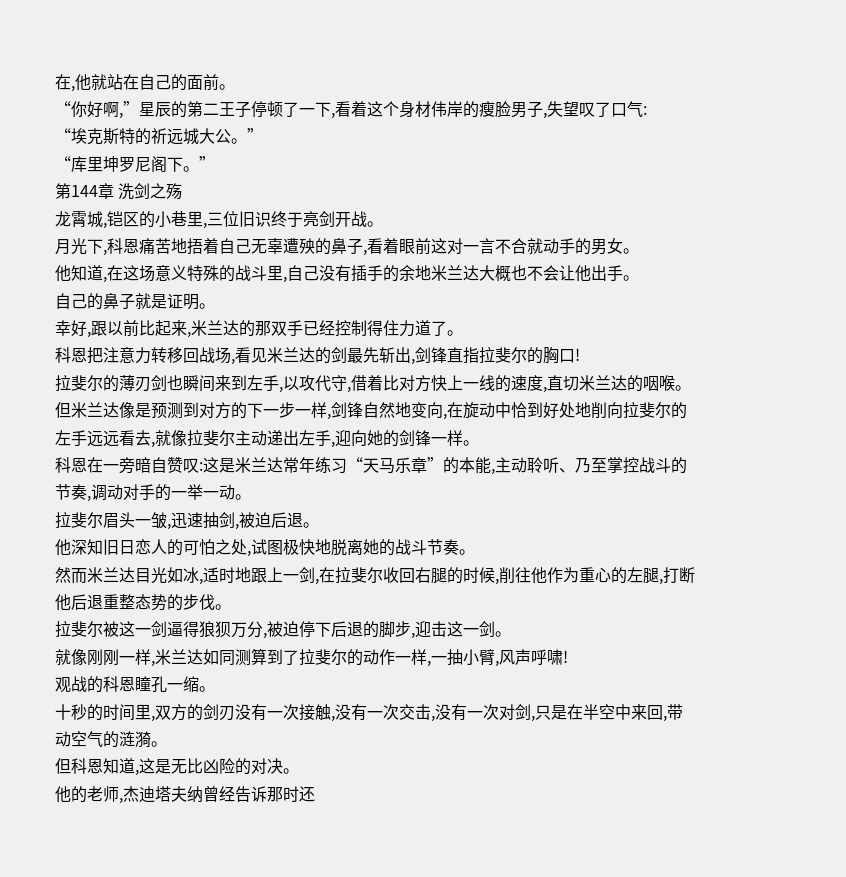在,他就站在自己的面前。
“你好啊,”星辰的第二王子停顿了一下,看着这个身材伟岸的瘦脸男子,失望叹了口气:
“埃克斯特的祈远城大公。”
“库里坤罗尼阁下。”
第144章 洗剑之殇
龙霄城,铠区的小巷里,三位旧识终于亮剑开战。
月光下,科恩痛苦地捂着自己无辜遭殃的鼻子,看着眼前这对一言不合就动手的男女。
他知道,在这场意义特殊的战斗里,自己没有插手的余地米兰达大概也不会让他出手。
自己的鼻子就是证明。
幸好,跟以前比起来,米兰达的那双手已经控制得住力道了。
科恩把注意力转移回战场,看见米兰达的剑最先斩出,剑锋直指拉斐尔的胸口!
拉斐尔的薄刃剑也瞬间来到左手,以攻代守,借着比对方快上一线的速度,直切米兰达的咽喉。
但米兰达像是预测到对方的下一步一样,剑锋自然地变向,在旋动中恰到好处地削向拉斐尔的左手远远看去,就像拉斐尔主动递出左手,迎向她的剑锋一样。
科恩在一旁暗自赞叹:这是米兰达常年练习“天马乐章”的本能,主动聆听、乃至掌控战斗的节奏,调动对手的一举一动。
拉斐尔眉头一皱,迅速抽剑,被迫后退。
他深知旧日恋人的可怕之处,试图极快地脱离她的战斗节奏。
然而米兰达目光如冰,适时地跟上一剑,在拉斐尔收回右腿的时候,削往他作为重心的左腿,打断他后退重整态势的步伐。
拉斐尔被这一剑逼得狼狈万分,被迫停下后退的脚步,迎击这一剑。
就像刚刚一样,米兰达如同测算到了拉斐尔的动作一样,一抽小臂,风声呼啸!
观战的科恩瞳孔一缩。
十秒的时间里,双方的剑刃没有一次接触,没有一次交击,没有一次对剑,只是在半空中来回,带动空气的涟漪。
但科恩知道,这是无比凶险的对决。
他的老师,杰迪塔夫纳曾经告诉那时还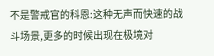不是警戒官的科恩:这种无声而快速的战斗场景,更多的时候出现在极境对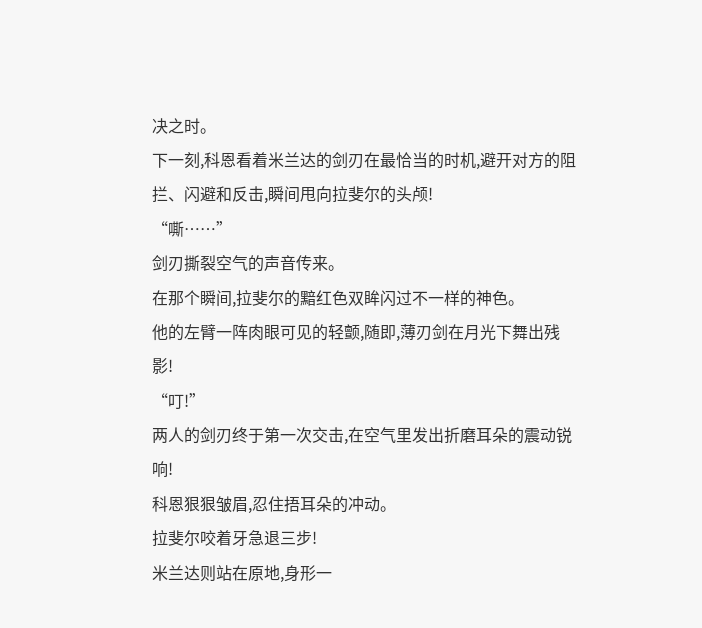决之时。
下一刻,科恩看着米兰达的剑刃在最恰当的时机,避开对方的阻拦、闪避和反击,瞬间甩向拉斐尔的头颅!
“嘶……”
剑刃撕裂空气的声音传来。
在那个瞬间,拉斐尔的黯红色双眸闪过不一样的神色。
他的左臂一阵肉眼可见的轻颤,随即,薄刃剑在月光下舞出残影!
“叮!”
两人的剑刃终于第一次交击,在空气里发出折磨耳朵的震动锐响!
科恩狠狠皱眉,忍住捂耳朵的冲动。
拉斐尔咬着牙急退三步!
米兰达则站在原地,身形一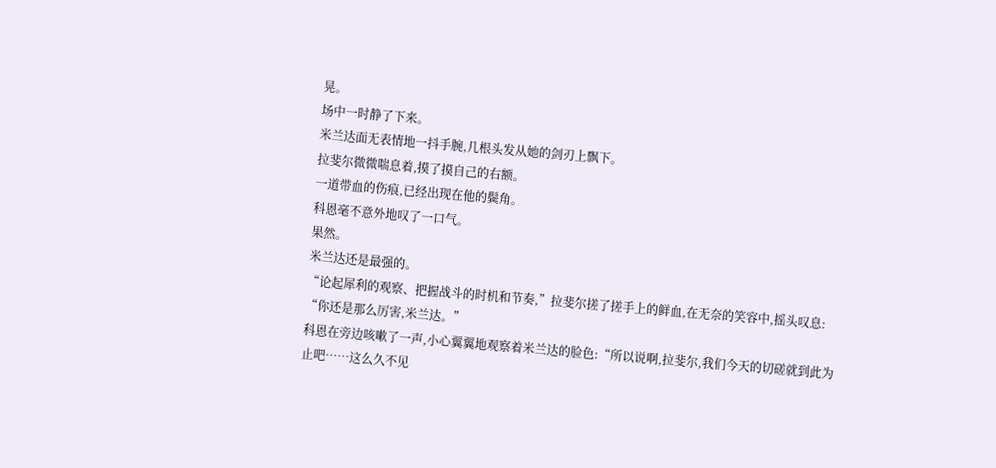晃。
场中一时静了下来。
米兰达面无表情地一抖手腕,几根头发从她的剑刃上飘下。
拉斐尔微微喘息着,摸了摸自己的右额。
一道带血的伤痕,已经出现在他的鬓角。
科恩毫不意外地叹了一口气。
果然。
米兰达还是最强的。
“论起犀利的观察、把握战斗的时机和节奏,”拉斐尔搓了搓手上的鲜血,在无奈的笑容中,摇头叹息:
“你还是那么厉害,米兰达。”
科恩在旁边咳嗽了一声,小心翼翼地观察着米兰达的脸色:“所以说啊,拉斐尔,我们今天的切磋就到此为止吧……这么久不见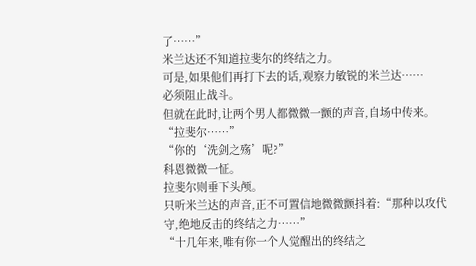了……”
米兰达还不知道拉斐尔的终结之力。
可是,如果他们再打下去的话,观察力敏锐的米兰达……
必须阻止战斗。
但就在此时,让两个男人都微微一颤的声音,自场中传来。
“拉斐尔……”
“你的‘洗剑之殇’呢?”
科恩微微一怔。
拉斐尔则垂下头颅。
只听米兰达的声音,正不可置信地微微颤抖着:“那种以攻代守,绝地反击的终结之力……”
“十几年来,唯有你一个人觉醒出的终结之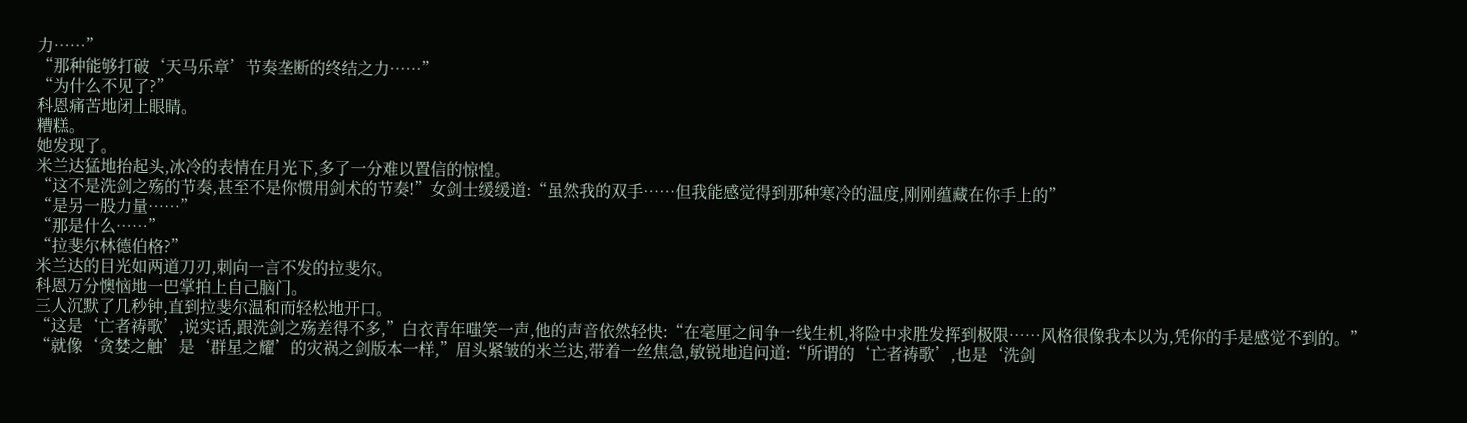力……”
“那种能够打破‘天马乐章’节奏垄断的终结之力……”
“为什么不见了?”
科恩痛苦地闭上眼睛。
糟糕。
她发现了。
米兰达猛地抬起头,冰冷的表情在月光下,多了一分难以置信的惊惶。
“这不是洗剑之殇的节奏,甚至不是你惯用剑术的节奏!”女剑士缓缓道:“虽然我的双手……但我能感觉得到那种寒冷的温度,刚刚蕴藏在你手上的”
“是另一股力量……”
“那是什么……”
“拉斐尔林德伯格?”
米兰达的目光如两道刀刃,刺向一言不发的拉斐尔。
科恩万分懊恼地一巴掌拍上自己脑门。
三人沉默了几秒钟,直到拉斐尔温和而轻松地开口。
“这是‘亡者祷歌’,说实话,跟洗剑之殇差得不多,”白衣青年嗤笑一声,他的声音依然轻快:“在毫厘之间争一线生机,将险中求胜发挥到极限……风格很像我本以为,凭你的手是感觉不到的。”
“就像‘贪婪之触’是‘群星之耀’的灾祸之剑版本一样,”眉头紧皱的米兰达,带着一丝焦急,敏锐地追问道:“所谓的‘亡者祷歌’,也是‘洗剑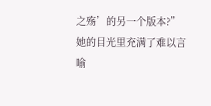之殇’的另一个版本?”
她的目光里充满了难以言喻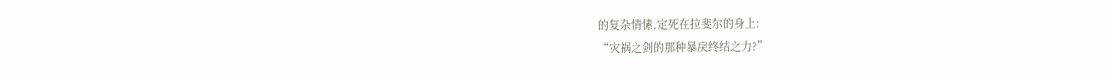的复杂情愫,定死在拉斐尔的身上:
“灾祸之剑的那种暴戾终结之力?”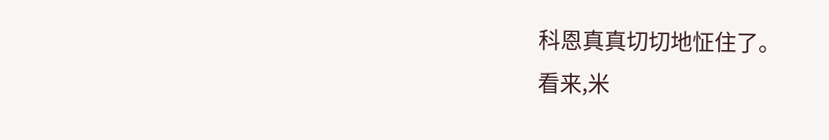科恩真真切切地怔住了。
看来,米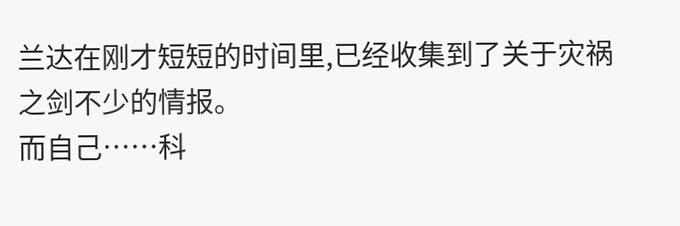兰达在刚才短短的时间里,已经收集到了关于灾祸之剑不少的情报。
而自己……科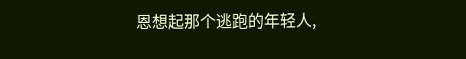恩想起那个逃跑的年轻人,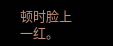顿时脸上一红。